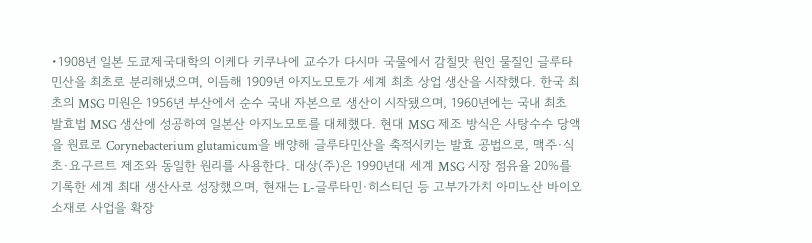•1908년 일본 도쿄제국대학의 이케다 키쿠나에 교수가 다시마 국물에서 감칠맛 원인 물질인 글루타민산을 최초로 분리해냈으며, 이듬해 1909년 아지노모토가 세계 최초 상업 생산을 시작했다. 한국 최초의 MSG 미원은 1956년 부산에서 순수 국내 자본으로 생산이 시작됐으며, 1960년에는 국내 최초 발효법 MSG 생산에 성공하여 일본산 아지노모토를 대체했다. 현대 MSG 제조 방식은 사탕수수 당액을 원료로 Corynebacterium glutamicum을 배양해 글루타민산을 축적시키는 발효 공법으로, 맥주·식초·요구르트 제조와 동일한 원리를 사용한다. 대상(주)은 1990년대 세계 MSG 시장 점유율 20%를 기록한 세계 최대 생산사로 성장했으며, 현재는 L-글루타민·히스티딘 등 고부가가치 아미노산 바이오 소재로 사업을 확장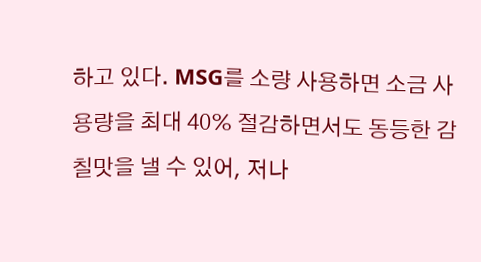하고 있다. MSG를 소량 사용하면 소금 사용량을 최대 40% 절감하면서도 동등한 감칠맛을 낼 수 있어, 저나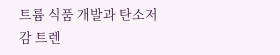트륨 식품 개발과 탄소저감 트렌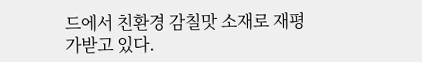드에서 친환경 감칠맛 소재로 재평가받고 있다.